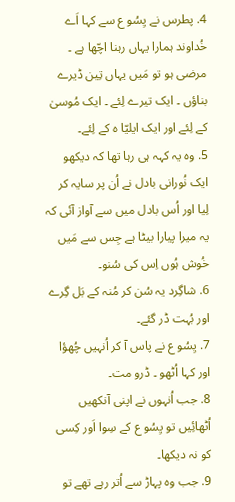4. پطرس نے یِسُو ع سے کہا اَے خُداوند ہمارا یہاں رہنا اچّھا ہے ۔ مرضی ہو تو مَیں یہاں تِین ڈیرے بناؤں ۔ ایک تیرے لِئے ۔ ایک مُوسیٰ کے لِئے اور ایک ایلیّا ہ کے لِئے۔
5. وہ یہ کہہ ہی رہا تھا کہ دیکھو ایک نُورانی بادل نے اُن پر سایہ کر لِیا اور اُس بادل میں سے آواز آئی کہ یہ میرا پیارا بیٹا ہے جِس سے مَیں خُوش ہُوں اِس کی سُنو۔
6. شاگِرد یہ سُن کر مُنہ کے بَل گِرے اور بُہت ڈر گئے۔
7. یِسُو ع نے پاس آ کر اُنہیں چُھؤا اور کہا اُٹھو ۔ ڈرو مت۔
8. جب اُنہوں نے اپنی آنکھیں اُٹھائِیں تو یِسُو ع کے سِوا اَور کِسی کو نہ دیکھا۔
9. جب وہ پہاڑ سے اُتر رہے تھے تو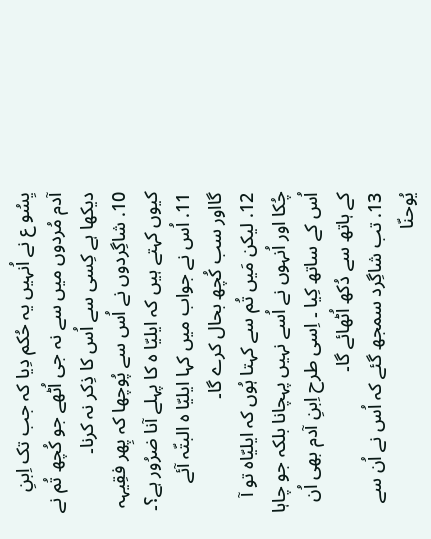یِسُو ع نے اُنہیں یہ حُکم دِیا کہ جب تک اِبنِ آدم مُردوں میں سے نہ جی اُٹھے جو کُچھ تُم نے دیکھا ہے کِسی سے اُس کا ذِکر نہ کرنا۔
10. شاگِردوں نے اُس سے پُوچھا کہ پِھر فقِیہہ کیوں کہتے ہیں کہ ایلیّا ہ کا پہلے آنا ضرُور ہے؟۔
11. اُس نے جواب میں کہا ایلیّا ہ البتّہ آئے گااور سب کُچھ بحال کرے گا۔
12. لیکن مَیں تُم سے کہتا ہُوں کہ ایلیّاہ تو آ چُکا اور اُنہوں نے اُسے نہیں پہچانا بلکہ جو چاہا اُس کے ساتھ کِیا ۔ اِسی طرح اِبنِ آدم بھی اُن کے ہاتھ سے دُکھ اُٹھائے گا۔
13. تب شاگِرد سمجھ گئے کہ اُس نے اُن سے یُوحنّا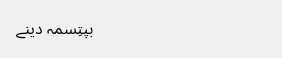بپتِسمہ دینے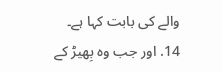والے کی بابت کہا ہے۔
14. اور جب وہ بِھیڑ کے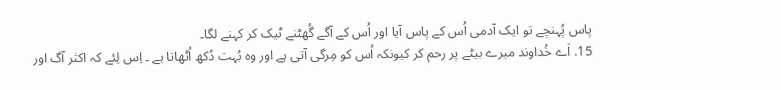پاس پُہنچے تو ایک آدمی اُس کے پاس آیا اور اُس کے آگے گُھٹنے ٹیک کر کہنے لگا۔
15. اَے خُداوند میرے بیٹے پر رحم کر کیونکہ اُس کو مِرگی آتی ہے اور وہ بُہت دُکھ اُٹھاتا ہے ۔ اِس لِئے کہ اکثر آگ اور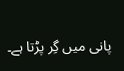پانی میں گِر پڑتا ہے۔